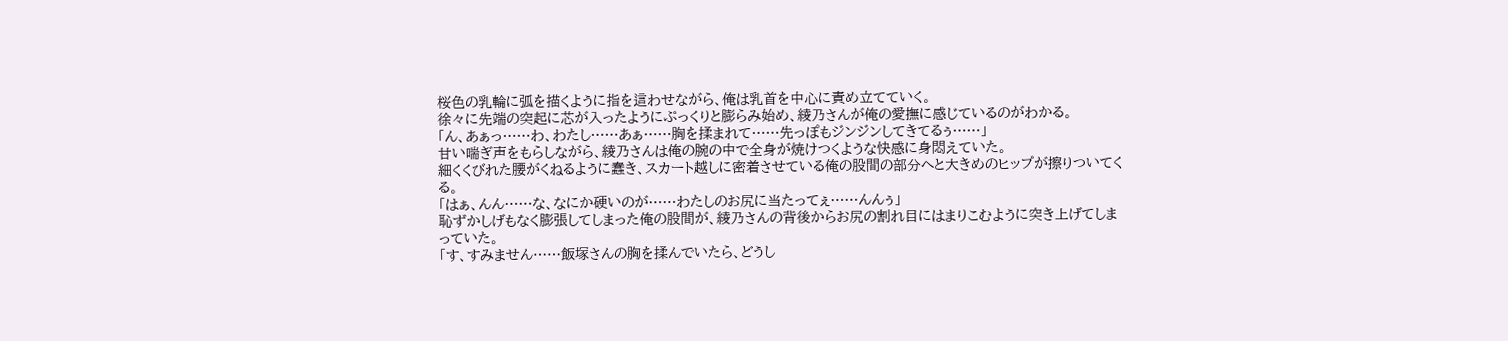桜色の乳輪に弧を描くように指を這わせながら、俺は乳首を中心に責め立てていく。
徐々に先端の突起に芯が入ったようにぷっくりと膨らみ始め、綾乃さんが俺の愛撫に感じているのがわかる。
「ん、あぁっ……わ、わたし……あぁ……胸を揉まれて……先っぽもジンジンしてきてるぅ……」
甘い喘ぎ声をもらしながら、綾乃さんは俺の腕の中で全身が焼けつくような快感に身悶えていた。
細くくびれた腰がくねるように蠢き、スカート越しに密着させている俺の股間の部分へと大きめのヒップが擦りついてくる。
「はぁ、んん……な、なにか硬いのが……わたしのお尻に当たってぇ……んんぅ」
恥ずかしげもなく膨張してしまった俺の股間が、綾乃さんの背後からお尻の割れ目にはまりこむように突き上げてしまっていた。
「す、すみません……飯塚さんの胸を揉んでいたら、どうし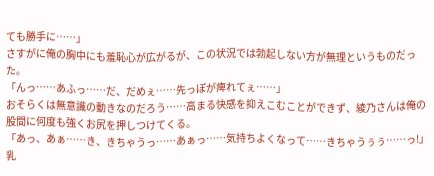ても勝手に……」
さすがに俺の胸中にも羞恥心が広がるが、この状況では勃起しない方が無理というものだった。
「んっ……あふっ……だ、だめぇ……先っぽが痺れてぇ……」
おそらくは無意識の動きなのだろう……高まる快感を抑えこむことができず、綾乃さんは俺の股間に何度も強くお尻を押しつけてくる。
「あっ、あぁ……き、きちゃうっ……あぁっ……気持ちよくなって……きちゃうぅぅ……っ!」
乳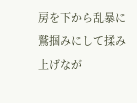房を下から乱暴に鷲掴みにして揉み上げなが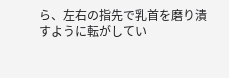ら、左右の指先で乳首を磨り潰すように転がしてい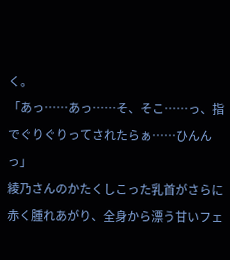く。
「あっ……あっ……そ、そこ……っ、指でぐりぐりってされたらぁ……ひんんっ」
綾乃さんのかたくしこった乳首がさらに赤く腫れあがり、全身から漂う甘いフェ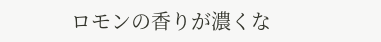ロモンの香りが濃くな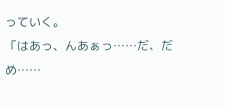っていく。
「はあっ、んあぁっ……だ、だめ……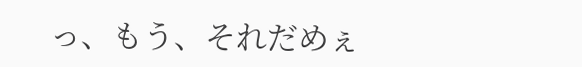っ、もう、それだめぇ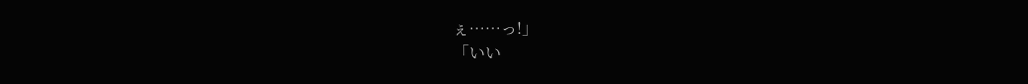ぇ……っ!」
「いい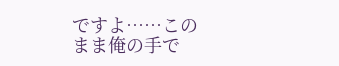ですよ……このまま俺の手で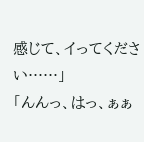感じて、イってください……」
「んんっ、はっ、ぁぁ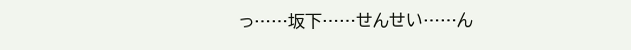っ……坂下……せんせい……ん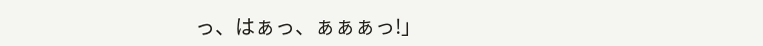っ、はぁっ、ぁぁぁっ!」